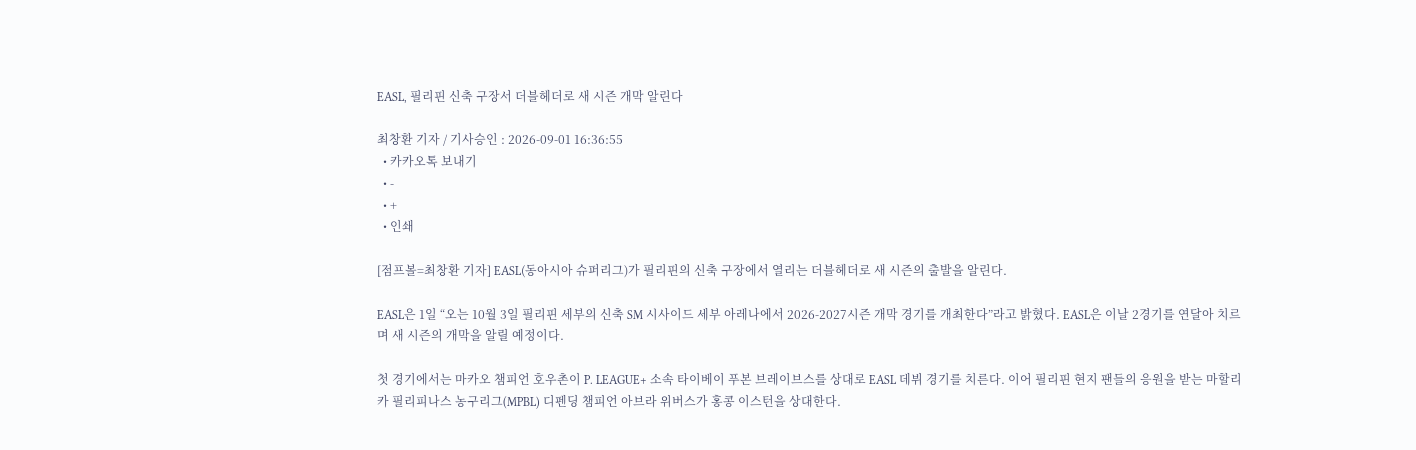EASL, 필리핀 신축 구장서 더블헤더로 새 시즌 개막 알린다

최창환 기자 / 기사승인 : 2026-09-01 16:36:55
  • 카카오톡 보내기
  • -
  • +
  • 인쇄

[점프볼=최창환 기자] EASL(동아시아 슈퍼리그)가 필리핀의 신축 구장에서 열리는 더블헤더로 새 시즌의 출발을 알린다.

EASL은 1일 “오는 10월 3일 필리핀 세부의 신축 SM 시사이드 세부 아레나에서 2026-2027시즌 개막 경기를 개최한다”라고 밝혔다. EASL은 이날 2경기를 연달아 치르며 새 시즌의 개막을 알릴 예정이다.

첫 경기에서는 마카오 챔피언 호우촌이 P. LEAGUE+ 소속 타이베이 푸본 브레이브스를 상대로 EASL 데뷔 경기를 치른다. 이어 필리핀 현지 팬들의 응원을 받는 마할리카 필리피나스 농구리그(MPBL) 디펜딩 챔피언 아브라 위버스가 홍콩 이스턴을 상대한다.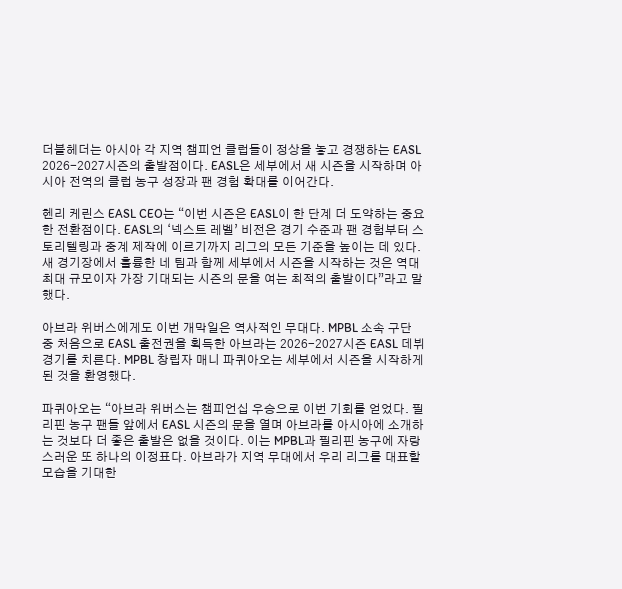더블헤더는 아시아 각 지역 챔피언 클럽들이 정상을 놓고 경쟁하는 EASL 2026-2027시즌의 출발점이다. EASL은 세부에서 새 시즌을 시작하며 아시아 전역의 클럽 농구 성장과 팬 경험 확대를 이어간다.

헨리 케린스 EASL CEO는 “이번 시즌은 EASL이 한 단계 더 도약하는 중요한 전환점이다. EASL의 ‘넥스트 레벨’ 비전은 경기 수준과 팬 경험부터 스토리텔링과 중계 제작에 이르기까지 리그의 모든 기준을 높이는 데 있다. 새 경기장에서 훌륭한 네 팀과 함께 세부에서 시즌을 시작하는 것은 역대 최대 규모이자 가장 기대되는 시즌의 문을 여는 최적의 출발이다”라고 말했다.

아브라 위버스에게도 이번 개막일은 역사적인 무대다. MPBL 소속 구단 중 처음으로 EASL 출전권을 획득한 아브라는 2026-2027시즌 EASL 데뷔 경기를 치른다. MPBL 창립자 매니 파퀴아오는 세부에서 시즌을 시작하게 된 것을 환영했다.

파퀴아오는 “아브라 위버스는 챔피언십 우승으로 이번 기회를 얻었다. 필리핀 농구 팬들 앞에서 EASL 시즌의 문을 열며 아브라를 아시아에 소개하는 것보다 더 좋은 출발은 없을 것이다. 이는 MPBL과 필리핀 농구에 자랑스러운 또 하나의 이정표다. 아브라가 지역 무대에서 우리 리그를 대표할 모습을 기대한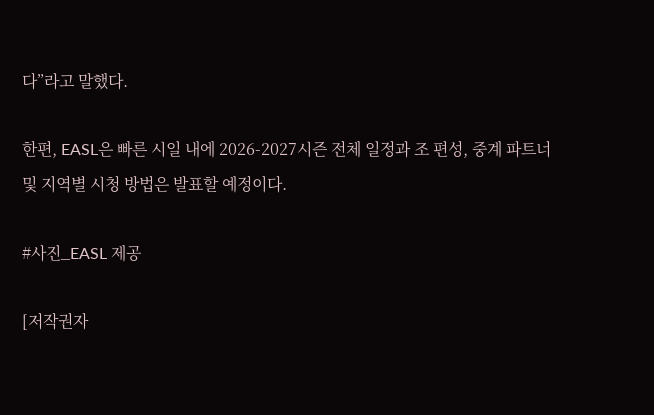다”라고 말했다.

한편, EASL은 빠른 시일 내에 2026-2027시즌 전체 일정과 조 편성, 중계 파트너 및 지역별 시청 방법은 발표할 예정이다.

#사진_EASL 제공

[저작권자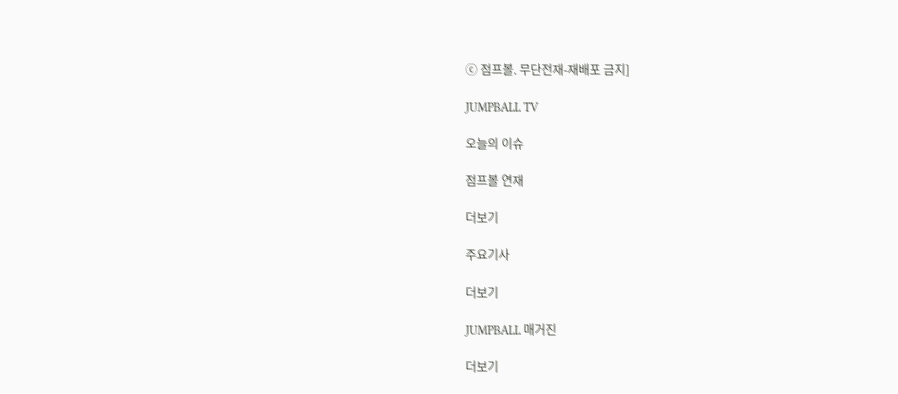ⓒ 점프볼. 무단전재-재배포 금지]

JUMPBALL TV

오늘의 이슈

점프볼 연재

더보기

주요기사

더보기

JUMPBALL 매거진

더보기